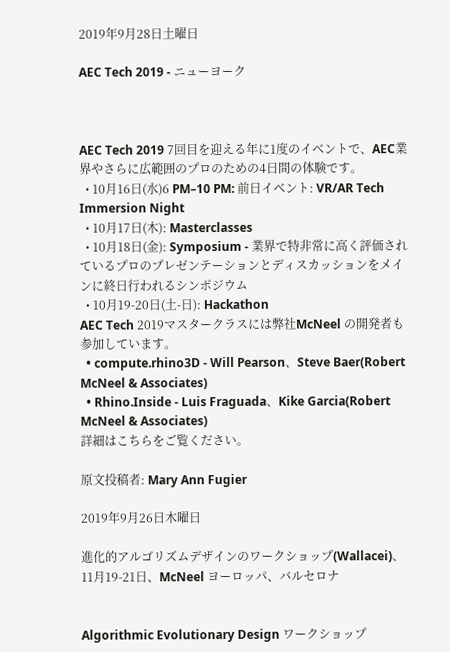2019年9月28日土曜日

AEC Tech 2019 - ニューヨーク



AEC Tech 2019 7回目を迎える年に1度のイベントで、AEC業界やさらに広範囲のプロのための4日間の体験です。
  • 10月16日(水)6 PM–10 PM: 前日イベント: VR/AR Tech Immersion Night
  • 10月17日(木): Masterclasses
  • 10月18日(金): Symposium - 業界で特非常に高く評価されているプロのプレゼンテーションとディスカッションをメインに終日行われるシンポジウム
  • 10月19-20日(土-日): Hackathon
AEC Tech 2019マスタークラスには弊社McNeel の開発者も参加しています。
  • compute.rhino3D - Will Pearson、Steve Baer(Robert McNeel & Associates)
  • Rhino.Inside - Luis Fraguada、Kike Garcia(Robert McNeel & Associates)
詳細はこちらをご覧ください。

原文投稿者: Mary Ann Fugier

2019年9月26日木曜日

進化的アルゴリズムデザインのワークショップ(Wallacei)、 11月19-21日、McNeel ヨーロッパ、バルセロナ


Algorithmic Evolutionary Design ワークショップ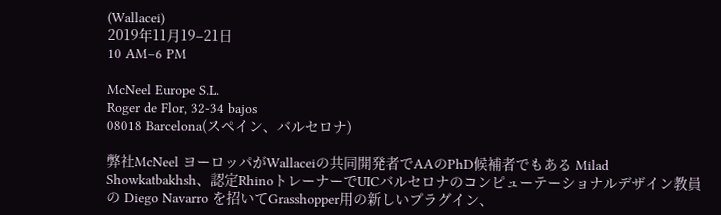(Wallacei)
2019年11月19–21日
10 AM–6 PM

McNeel Europe S.L.
Roger de Flor, 32-34 bajos
08018 Barcelona(スペイン、バルセロナ)

弊社McNeel ヨーロッパがWallaceiの共同開発者でAAのPhD候補者でもある Milad Showkatbakhsh、認定RhinoトレーナーでUICバルセロナのコンピューテーショナルデザイン教員の Diego Navarro を招いてGrasshopper用の新しいプラグイン、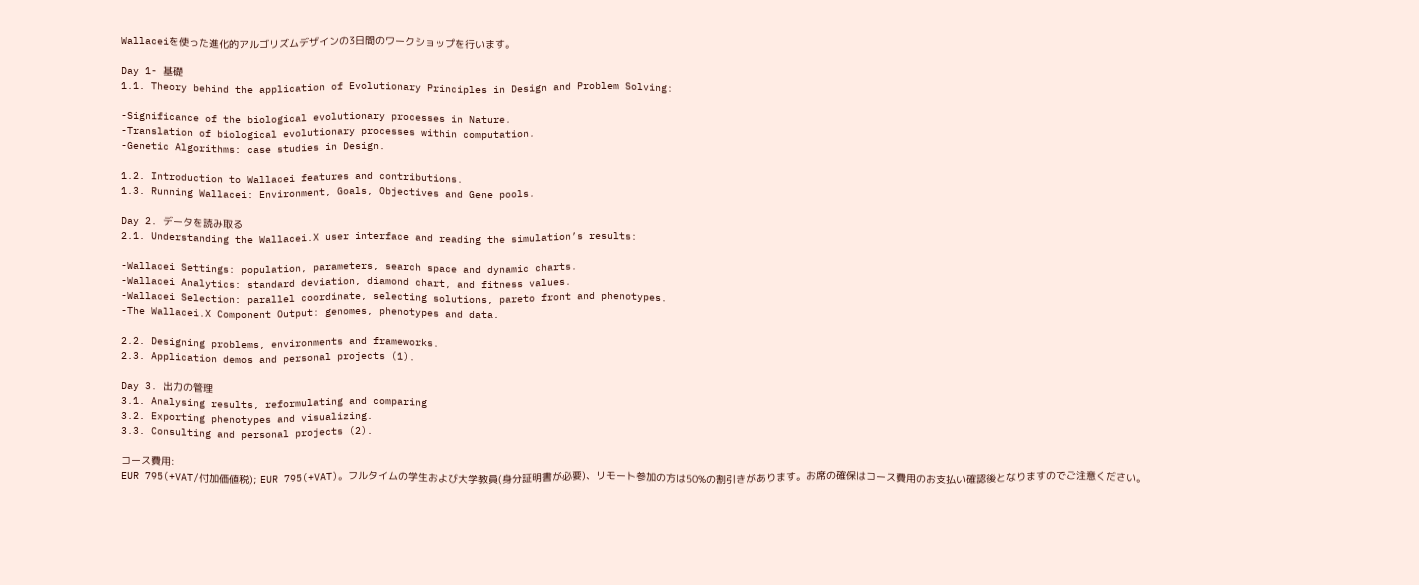Wallaceiを使った進化的アルゴリズムデザインの3日間のワークショップを行います。

Day 1- 基礎
1.1. Theory behind the application of Evolutionary Principles in Design and Problem Solving:

-Significance of the biological evolutionary processes in Nature.
-Translation of biological evolutionary processes within computation.
-Genetic Algorithms: case studies in Design.

1.2. Introduction to Wallacei features and contributions.
1.3. Running Wallacei: Environment, Goals, Objectives and Gene pools.

Day 2. データを読み取る
2.1. Understanding the Wallacei.X user interface and reading the simulation’s results:

-Wallacei Settings: population, parameters, search space and dynamic charts.
-Wallacei Analytics: standard deviation, diamond chart, and fitness values.
-Wallacei Selection: parallel coordinate, selecting solutions, pareto front and phenotypes.
-The Wallacei.X Component Output: genomes, phenotypes and data.

2.2. Designing problems, environments and frameworks.
2.3. Application demos and personal projects (1).

Day 3. 出力の管理
3.1. Analysing results, reformulating and comparing
3.2. Exporting phenotypes and visualizing.
3.3. Consulting and personal projects (2).

コース費用:
EUR 795(+VAT/付加価値税); EUR 795(+VAT)。フルタイムの学生および大学教員(身分証明書が必要)、リモート参加の方は50%の割引きがあります。お席の確保はコース費用のお支払い確認後となりますのでご注意ください。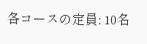各コースの定員: 10名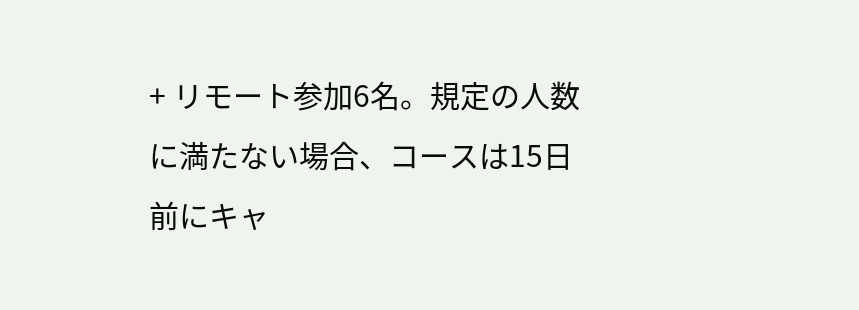+ リモート参加6名。規定の人数に満たない場合、コースは15日前にキャ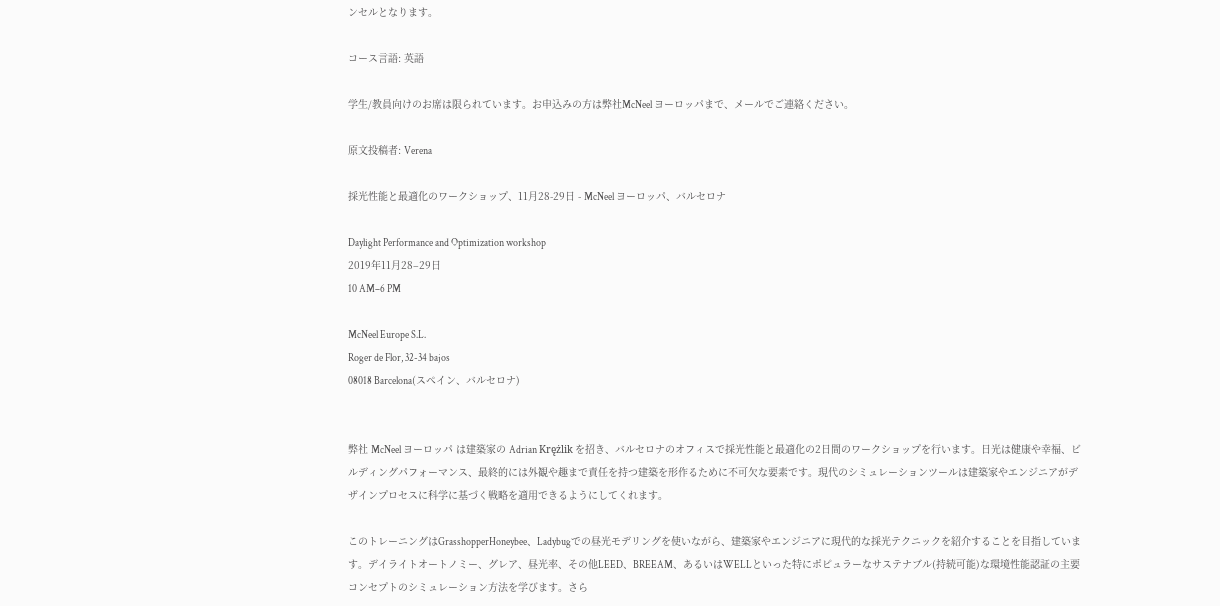ンセルとなります。

コース言語: 英語

学生/教員向けのお席は限られています。お申込みの方は弊社McNeel ヨーロッパまで、メールでご連絡ください。

原文投稿者: Verena

採光性能と最適化のワークショップ、11月28-29日 - McNeel ヨーロッパ、バルセロナ

Daylight Performance and Optimization workshop
2019年11月28–29日
10 AM–6 PM

McNeel Europe S.L.
Roger de Flor, 32-34 bajos
08018 Barcelona(スペイン、バルセロナ)


弊社 McNeel ヨーロッパ は建築家の Adrian Krężlik を招き、バルセロナのオフィスで採光性能と最適化の2日間のワークショップを行います。日光は健康や幸福、ビルディングパフォーマンス、最終的には外観や趣まで責任を持つ建築を形作るために不可欠な要素です。現代のシミュレーションツールは建築家やエンジニアがデザインプロセスに科学に基づく戦略を適用できるようにしてくれます。

このトレーニングはGrasshopperHoneybee、Ladybugでの昼光モデリングを使いながら、建築家やエンジニアに現代的な採光テクニックを紹介することを目指しています。デイライトオートノミー、グレア、昼光率、その他LEED、BREEAM、あるいはWELLといった特にポピュラーなサステナブル(持続可能)な環境性能認証の主要コンセプトのシミュレーション方法を学びます。さら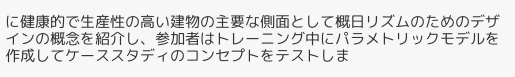に健康的で生産性の高い建物の主要な側面として概日リズムのためのデザインの概念を紹介し、参加者はトレーニング中にパラメトリックモデルを作成してケーススタディのコンセプトをテストしま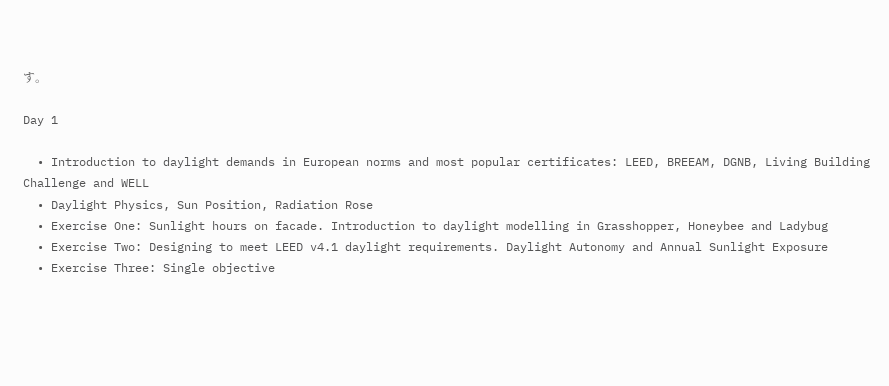す。

Day 1

  • Introduction to daylight demands in European norms and most popular certificates: LEED, BREEAM, DGNB, Living Building Challenge and WELL
  • Daylight Physics, Sun Position, Radiation Rose
  • Exercise One: Sunlight hours on facade. Introduction to daylight modelling in Grasshopper, Honeybee and Ladybug
  • Exercise Two: Designing to meet LEED v4.1 daylight requirements. Daylight Autonomy and Annual Sunlight Exposure
  • Exercise Three: Single objective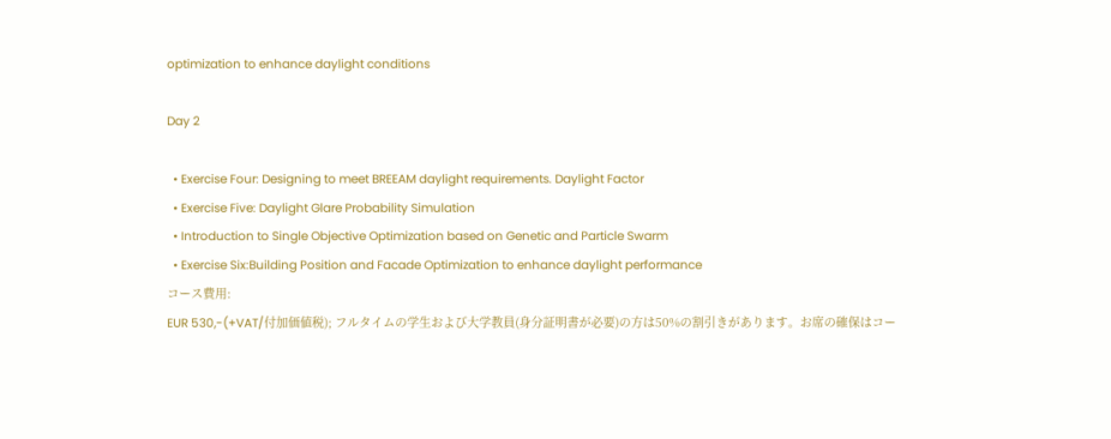optimization to enhance daylight conditions

Day 2

  • Exercise Four: Designing to meet BREEAM daylight requirements. Daylight Factor
  • Exercise Five: Daylight Glare Probability Simulation
  • Introduction to Single Objective Optimization based on Genetic and Particle Swarm
  • Exercise Six:Building Position and Facade Optimization to enhance daylight performance
コース費用:
EUR 530,-(+VAT/付加価値税); フルタイムの学生および大学教員(身分証明書が必要)の方は50%の割引きがあります。お席の確保はコー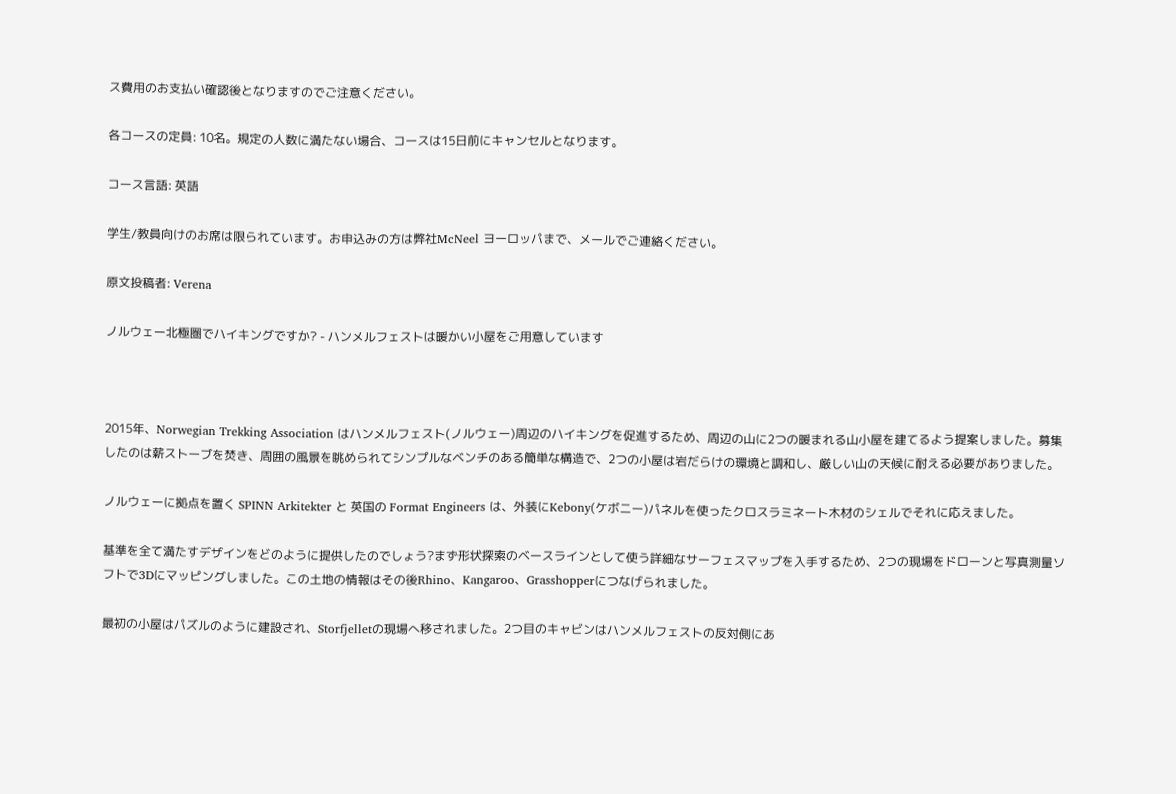ス費用のお支払い確認後となりますのでご注意ください。

各コースの定員: 10名。規定の人数に満たない場合、コースは15日前にキャンセルとなります。

コース言語: 英語

学生/教員向けのお席は限られています。お申込みの方は弊社McNeel ヨーロッパまで、メールでご連絡ください。

原文投稿者: Verena

ノルウェー北極圏でハイキングですか? - ハンメルフェストは暖かい小屋をご用意しています



2015年、Norwegian Trekking Association はハンメルフェスト(ノルウェー)周辺のハイキングを促進するため、周辺の山に2つの暖まれる山小屋を建てるよう提案しました。募集したのは薪ストーブを焚き、周囲の風景を眺められてシンプルなベンチのある簡単な構造で、2つの小屋は岩だらけの環境と調和し、厳しい山の天候に耐える必要がありました。

ノルウェーに拠点を置く SPINN Arkitekter と 英国の Format Engineers は、外装にKebony(ケボニー)パネルを使ったクロスラミネート木材のシェルでそれに応えました。

基準を全て満たすデザインをどのように提供したのでしょう?まず形状探索のベースラインとして使う詳細なサーフェスマップを入手するため、2つの現場をドローンと写真測量ソフトで3Dにマッピングしました。この土地の情報はその後Rhino、Kangaroo、Grasshopperにつなげられました。

最初の小屋はパズルのように建設され、Storfjelletの現場へ移されました。2つ目のキャビンはハンメルフェストの反対側にあ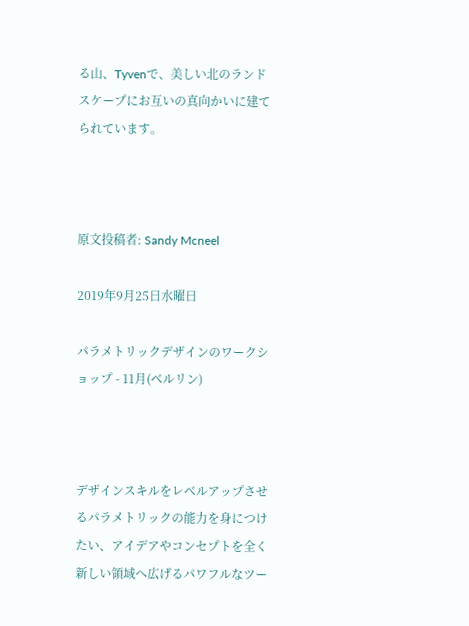る山、Tyvenで、美しい北のランドスケープにお互いの真向かいに建てられています。



原文投稿者: Sandy Mcneel

2019年9月25日水曜日

パラメトリックデザインのワークショップ - 11月(ベルリン)



デザインスキルをレベルアップさせるパラメトリックの能力を身につけたい、アイデアやコンセプトを全く新しい領域へ広げるパワフルなツー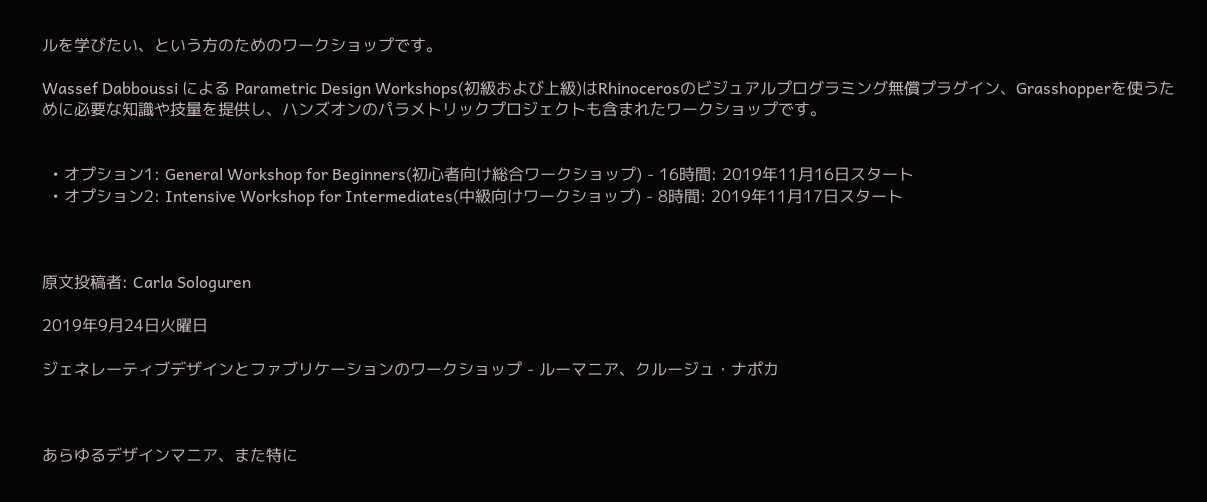ルを学びたい、という方のためのワークショップです。

Wassef Dabboussi による Parametric Design Workshops(初級および上級)はRhinocerosのビジュアルプログラミング無償プラグイン、Grasshopperを使うために必要な知識や技量を提供し、ハンズオンのパラメトリックプロジェクトも含まれたワークショップです。


  • オプション1: General Workshop for Beginners(初心者向け総合ワークショップ) - 16時間: 2019年11月16日スタート
  • オプション2: Intensive Workshop for Intermediates(中級向けワークショップ) - 8時間: 2019年11月17日スタート



原文投稿者: Carla Sologuren

2019年9月24日火曜日

ジェネレーティブデザインとファブリケーションのワークショップ - ルーマニア、クルージュ・ナポカ



あらゆるデザインマニア、また特に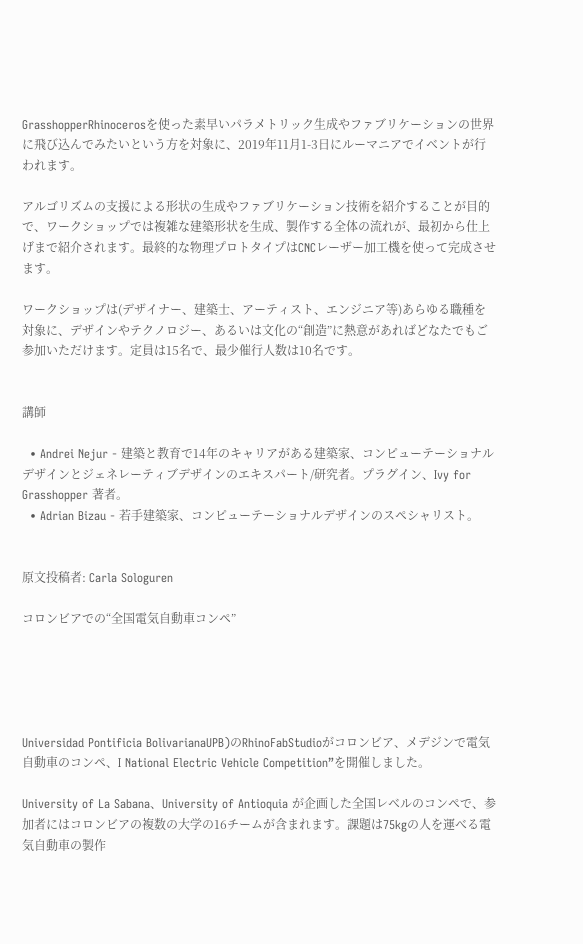GrasshopperRhinocerosを使った素早いパラメトリック生成やファブリケーションの世界に飛び込んでみたいという方を対象に、2019年11月1-3日にルーマニアでイベントが行われます。

アルゴリズムの支援による形状の生成やファブリケーション技術を紹介することが目的で、ワークショップでは複雑な建築形状を生成、製作する全体の流れが、最初から仕上げまで紹介されます。最終的な物理プロトタイプはCNCレーザー加工機を使って完成させます。

ワークショップは(デザイナー、建築士、アーティスト、エンジニア等)あらゆる職種を対象に、デザインやテクノロジー、あるいは文化の“創造”に熱意があればどなたでもご参加いただけます。定員は15名で、最少催行人数は10名です。


講師

  • Andrei Nejur - 建築と教育で14年のキャリアがある建築家、コンピューテーショナルデザインとジェネレーティブデザインのエキスパート/研究者。プラグイン、Ivy for Grasshopper 著者。
  • Adrian Bizau - 若手建築家、コンピューテーショナルデザインのスペシャリスト。


原文投稿者: Carla Sologuren

コロンビアでの“全国電気自動車コンペ”





Universidad Pontificia BolivarianaUPB)のRhinoFabStudioがコロンビア、メデジンで電気自動車のコンペ、I National Electric Vehicle Competition”を開催しました。

University of La Sabana、University of Antioquia が企画した全国レベルのコンペで、参加者にはコロンビアの複数の大学の16チームが含まれます。課題は75kgの人を運べる電気自動車の製作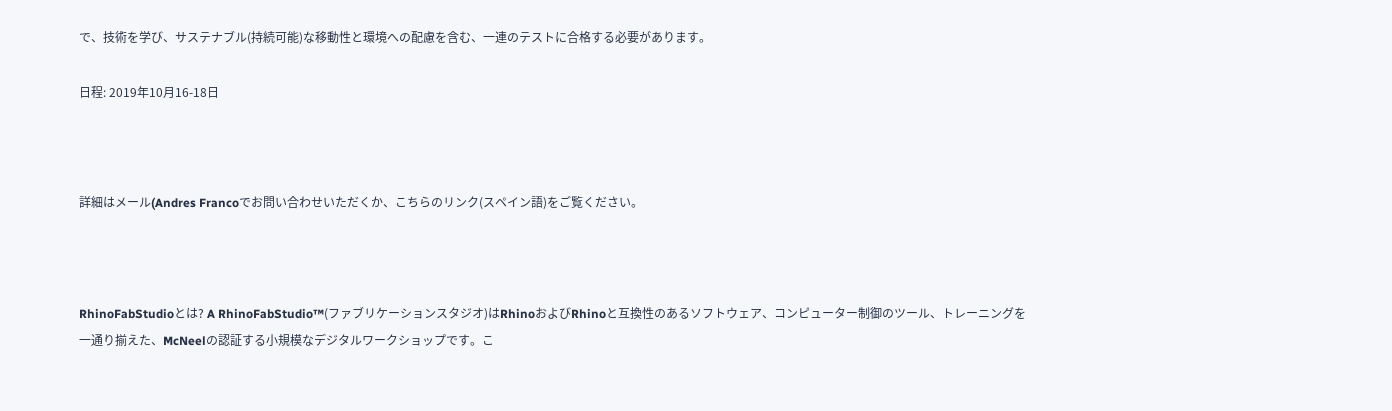で、技術を学び、サステナブル(持続可能)な移動性と環境への配慮を含む、一連のテストに合格する必要があります。

日程: 2019年10月16-18日



詳細はメール(Andres Francoでお問い合わせいただくか、こちらのリンク(スペイン語)をご覧ください。



RhinoFabStudioとは? A RhinoFabStudio™(ファブリケーションスタジオ)はRhinoおよびRhinoと互換性のあるソフトウェア、コンピューター制御のツール、トレーニングを一通り揃えた、McNeelの認証する小規模なデジタルワークショップです。こ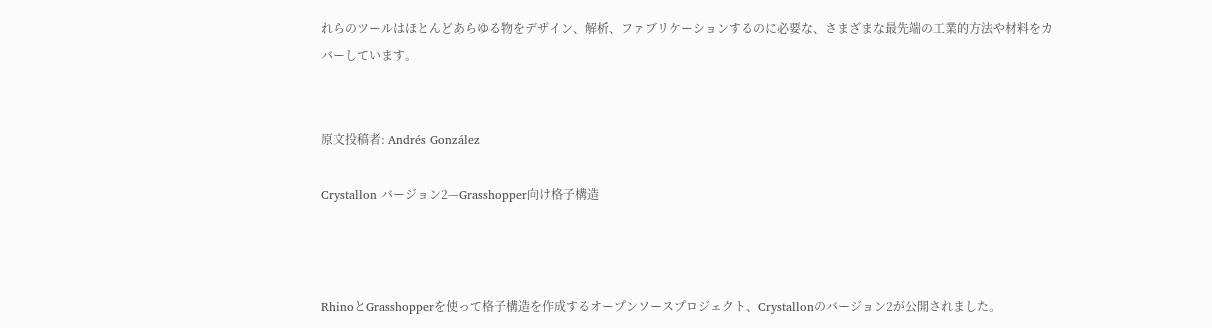れらのツールはほとんどあらゆる物をデザイン、解析、ファブリケーションするのに必要な、さまざまな最先端の工業的方法や材料をカバーしています。


原文投稿者: Andrés González

Crystallon バージョン2—Grasshopper向け格子構造



RhinoとGrasshopperを使って格子構造を作成するオープンソースプロジェクト、Crystallonのバージョン2が公開されました。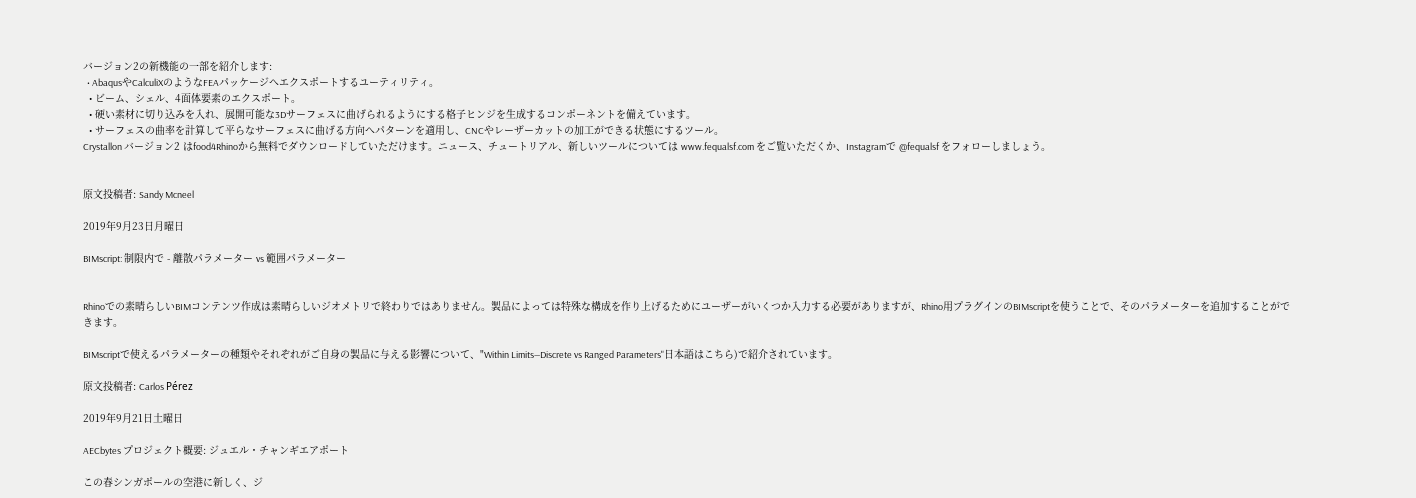バージョン2の新機能の一部を紹介します:
  • AbaqusやCalculiXのようなFEAパッケージへエクスポートするユーティリティ。
  • ビーム、シェル、4面体要素のエクスポート。
  • 硬い素材に切り込みを入れ、展開可能な3Dサーフェスに曲げられるようにする格子ヒンジを生成するコンポーネントを備えています。
  • サーフェスの曲率を計算して平らなサーフェスに曲げる方向へパターンを適用し、CNCやレーザーカットの加工ができる状態にするツール。
Crystallon バージョン2 はfood4Rhinoから無料でダウンロードしていただけます。ニュース、チュートリアル、新しいツールについては www.fequalsf.com をご覧いただくか、Instagramで @fequalsf をフォローしましょう。


原文投稿者: Sandy Mcneel

2019年9月23日月曜日

BIMscript: 制限内で - 離散パラメーター vs 範囲パラメーター


Rhinoでの素晴らしいBIMコンテンツ作成は素晴らしいジオメトリで終わりではありません。製品によっては特殊な構成を作り上げるためにユーザーがいくつか入力する必要がありますが、Rhino用プラグインのBIMscriptを使うことで、そのパラメーターを追加することができます。

BIMscriptで使えるパラメーターの種類やそれぞれがご自身の製品に与える影響について、"Within Limits—Discrete vs Ranged Parameters"日本語はこちら)で紹介されています。

原文投稿者: Carlos Pérez

2019年9月21日土曜日

AECbytes プロジェクト概要: ジュエル・チャンギエアポート

この春シンガポールの空港に新しく、ジ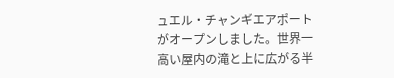ュエル・チャンギエアポートがオープンしました。世界一高い屋内の滝と上に広がる半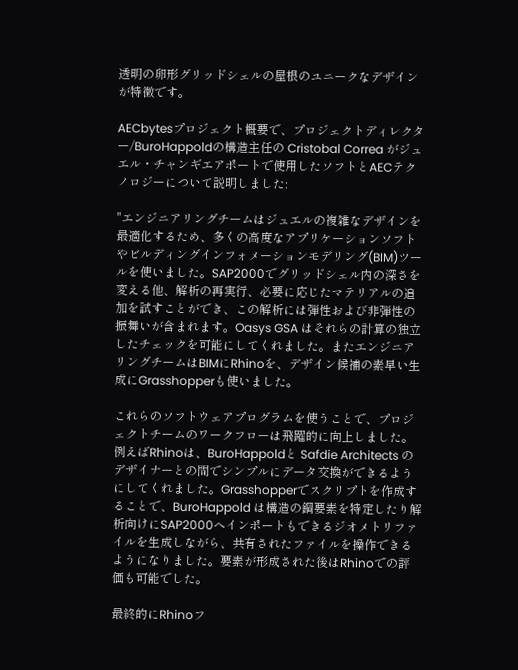透明の卵形グリッドシェルの屋根のユニークなデザインが特徴です。

AECbytesプロジェクト概要で、プロジェクトディレクター/BuroHappoldの構造主任の Cristobal Correa がジュエル・チャンギエアポートで使用したソフトとAECテクノロジーについて説明しました:

"エンジニアリングチームはジュエルの複雑なデザインを最適化するため、多くの高度なアプリケーションソフトやビルディングインフォメーションモデリング(BIM)ツールを使いました。SAP2000でグリッドシェル内の深さを変える他、解析の再実行、必要に応じたマテリアルの追加を試すことができ、この解析には弾性および非弾性の振舞いが含まれます。Oasys GSA はそれらの計算の独立したチェックを可能にしてくれました。またエンジニアリングチームはBIMにRhinoを、デザイン候補の素早い生成にGrasshopperも使いました。

これらのソフトウェアプログラムを使うことで、プロジェクトチームのワークフローは飛躍的に向上しました。例えばRhinoは、BuroHappoldと Safdie Architects のデザイナーとの間でシンプルにデータ交換ができるようにしてくれました。Grasshopperでスクリプトを作成することで、BuroHappold は構造の鋼要素を特定したり解析向けにSAP2000へインポートもできるジオメトリファイルを生成しながら、共有されたファイルを操作できるようになりました。要素が形成された後はRhinoでの評価も可能でした。

最終的にRhinoフ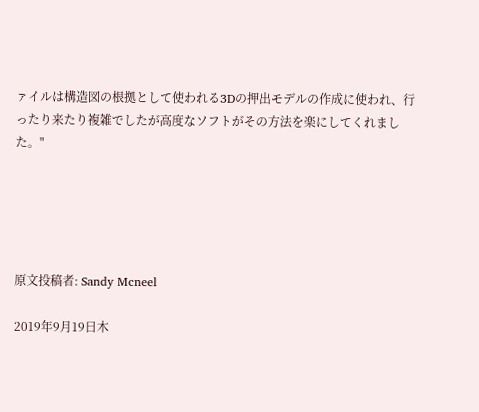ァイルは構造図の根拠として使われる3Dの押出モデルの作成に使われ、行ったり来たり複雑でしたが高度なソフトがその方法を楽にしてくれました。"





原文投稿者: Sandy Mcneel

2019年9月19日木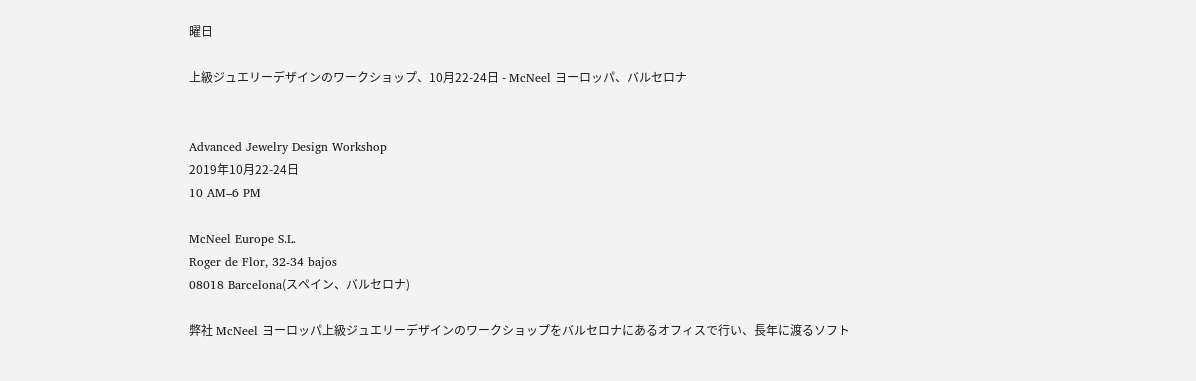曜日

上級ジュエリーデザインのワークショップ、10月22-24日 - McNeel ヨーロッパ、バルセロナ


Advanced Jewelry Design Workshop
2019年10月22-24日
10 AM–6 PM

McNeel Europe S.L.
Roger de Flor, 32-34 bajos
08018 Barcelona(スペイン、バルセロナ)

弊社 McNeel ヨーロッパ上級ジュエリーデザインのワークショップをバルセロナにあるオフィスで行い、長年に渡るソフト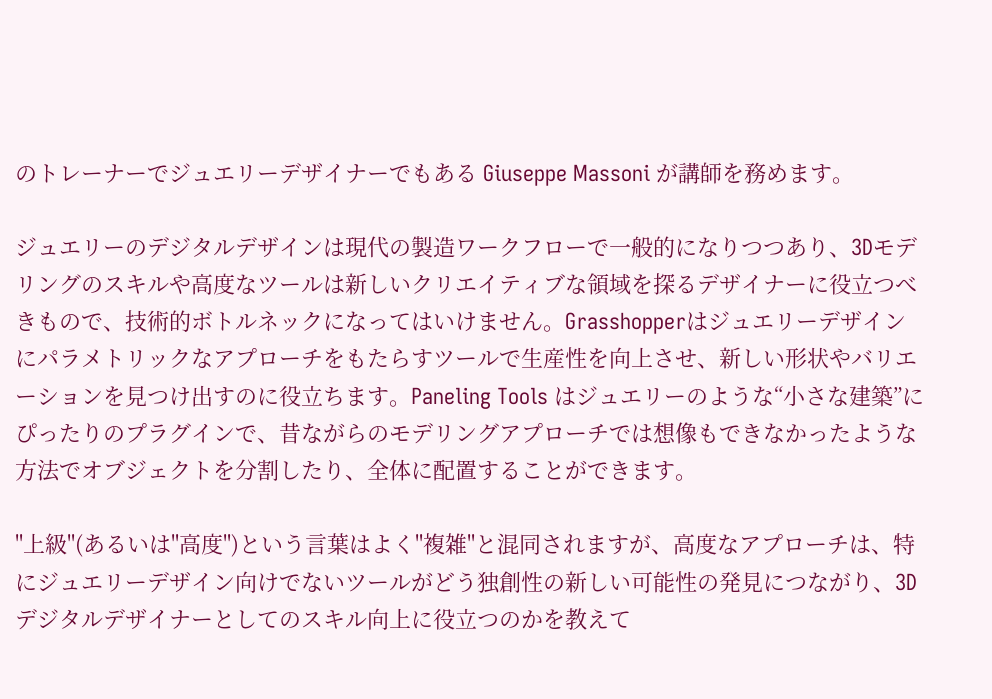のトレーナーでジュエリーデザイナーでもある Giuseppe Massoni が講師を務めます。

ジュエリーのデジタルデザインは現代の製造ワークフローで一般的になりつつあり、3Dモデリングのスキルや高度なツールは新しいクリエイティブな領域を探るデザイナーに役立つべきもので、技術的ボトルネックになってはいけません。Grasshopperはジュエリーデザインにパラメトリックなアプローチをもたらすツールで生産性を向上させ、新しい形状やバリエーションを見つけ出すのに役立ちます。Paneling Tools はジュエリーのような“小さな建築”にぴったりのプラグインで、昔ながらのモデリングアプローチでは想像もできなかったような方法でオブジェクトを分割したり、全体に配置することができます。

"上級"(あるいは"高度")という言葉はよく"複雑"と混同されますが、高度なアプローチは、特にジュエリーデザイン向けでないツールがどう独創性の新しい可能性の発見につながり、3Dデジタルデザイナーとしてのスキル向上に役立つのかを教えて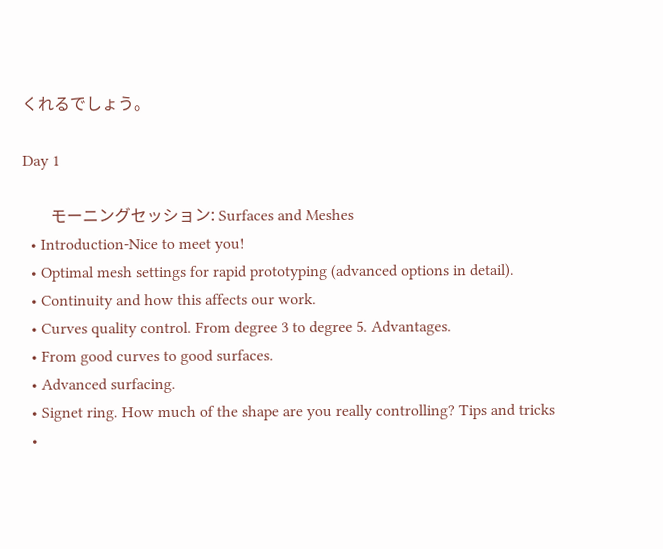くれるでしょう。

Day 1

       モーニングセッション: Surfaces and Meshes
  • Introduction-Nice to meet you!
  • Optimal mesh settings for rapid prototyping (advanced options in detail).
  • Continuity and how this affects our work.
  • Curves quality control. From degree 3 to degree 5. Advantages.
  • From good curves to good surfaces.
  • Advanced surfacing.
  • Signet ring. How much of the shape are you really controlling? Tips and tricks
  •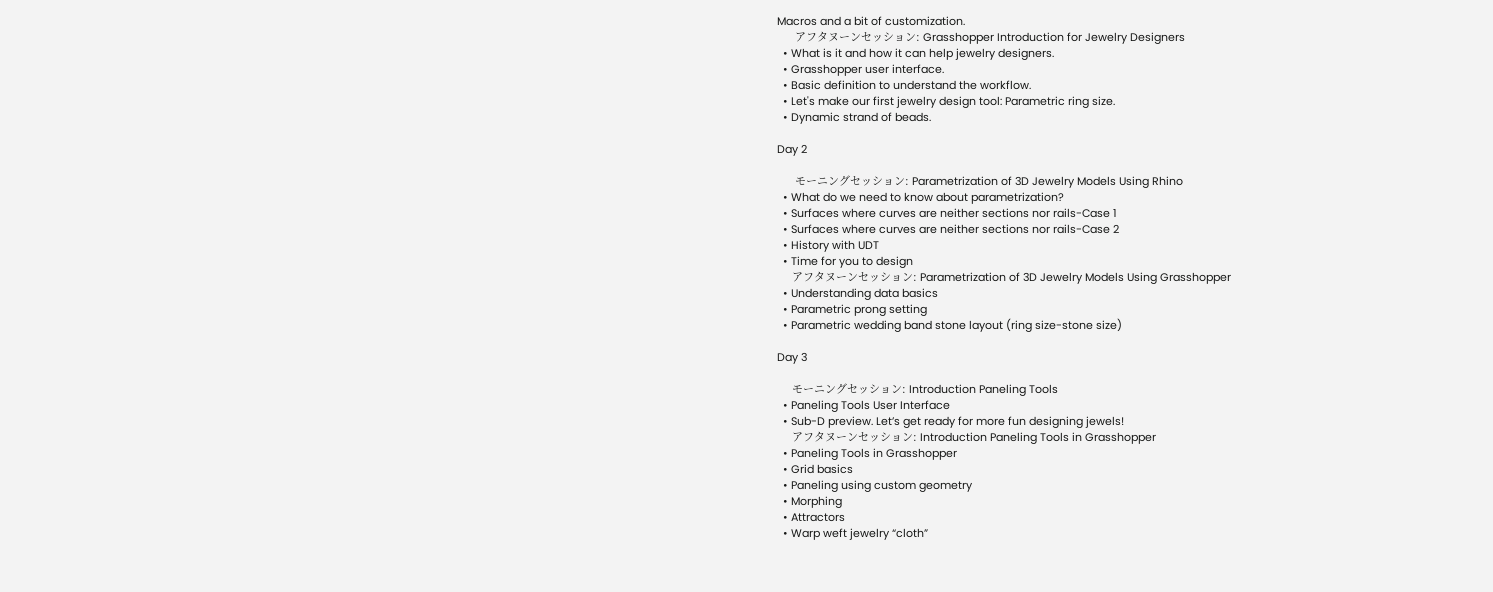Macros and a bit of customization.
      アフタヌーンセッション: Grasshopper Introduction for Jewelry Designers
  • What is it and how it can help jewelry designers.
  • Grasshopper user interface.
  • Basic definition to understand the workflow.
  • Let's make our first jewelry design tool: Parametric ring size.
  • Dynamic strand of beads.

Day 2

      モーニングセッション: Parametrization of 3D Jewelry Models Using Rhino
  • What do we need to know about parametrization?
  • Surfaces where curves are neither sections nor rails-Case 1
  • Surfaces where curves are neither sections nor rails-Case 2
  • History with UDT
  • Time for you to design
     アフタヌーンセッション: Parametrization of 3D Jewelry Models Using Grasshopper
  • Understanding data basics
  • Parametric prong setting
  • Parametric wedding band stone layout (ring size-stone size)

Day 3

     モーニングセッション: Introduction Paneling Tools
  • Paneling Tools User Interface
  • Sub-D preview. Let’s get ready for more fun designing jewels!
     アフタヌーンセッション: Introduction Paneling Tools in Grasshopper
  • Paneling Tools in Grasshopper
  • Grid basics
  • Paneling using custom geometry
  • Morphing
  • Attractors
  • Warp weft jewelry “cloth”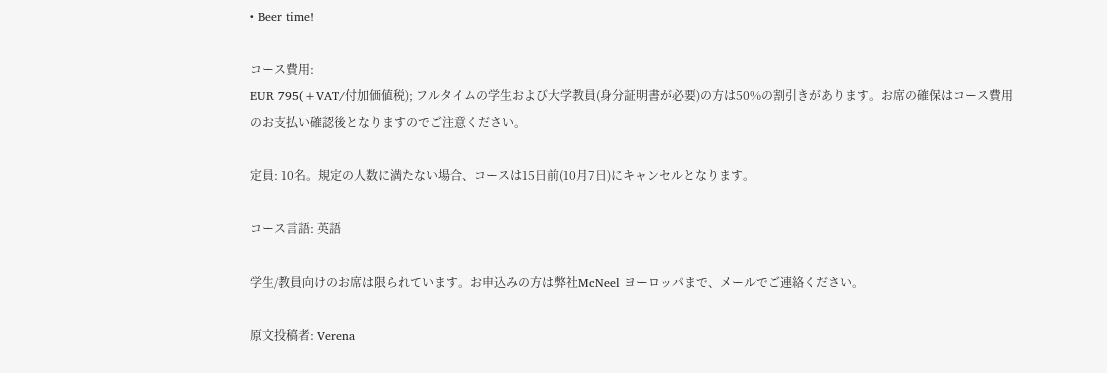• Beer time!

コース費用:
EUR 795(+VAT/付加価値税); フルタイムの学生および大学教員(身分証明書が必要)の方は50%の割引きがあります。お席の確保はコース費用のお支払い確認後となりますのでご注意ください。

定員: 10名。規定の人数に満たない場合、コースは15日前(10月7日)にキャンセルとなります。

コース言語: 英語

学生/教員向けのお席は限られています。お申込みの方は弊社McNeel ヨーロッパまで、メールでご連絡ください。

原文投稿者: Verena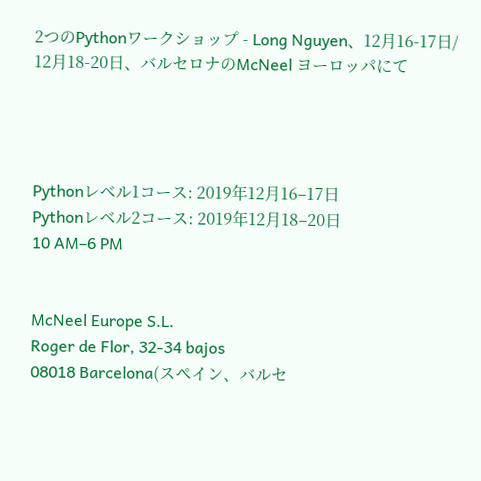2つのPythonワークショップ - Long Nguyen、12月16-17日/ 12月18-20日、バルセロナのMcNeel ヨーロッパにて




Pythonレベル1コース: 2019年12月16–17日
Pythonレベル2コース: 2019年12月18–20日
10 AM–6 PM


McNeel Europe S.L.
Roger de Flor, 32-34 bajos
08018 Barcelona(スペイン、バルセ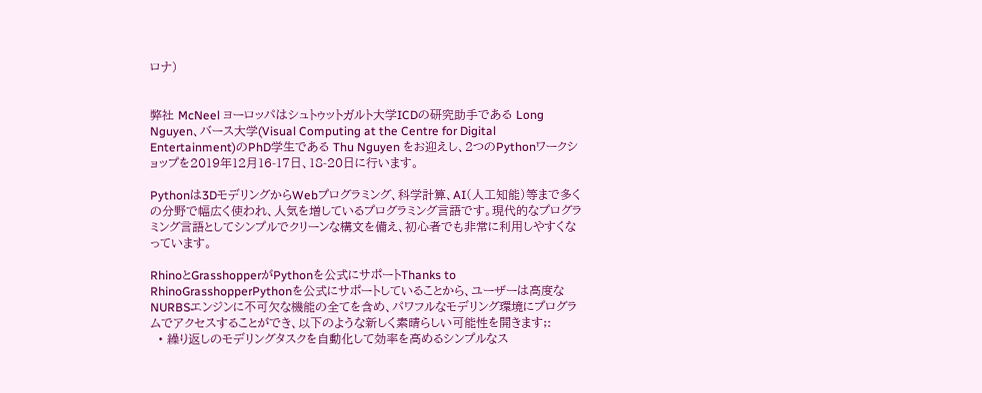ロナ)


弊社 McNeel ヨーロッパはシュトゥットガルト大学ICDの研究助手である Long Nguyen、バース大学(Visual Computing at the Centre for Digital Entertainment)のPhD学生である Thu Nguyen をお迎えし、2つのPythonワークショップを2019年12月16-17日、18-20日に行います。

Pythonは3DモデリングからWebプログラミング、科学計算、AI(人工知能)等まで多くの分野で幅広く使われ、人気を増しているプログラミング言語です。現代的なプログラミング言語としてシンプルでクリーンな構文を備え、初心者でも非常に利用しやすくなっています。

RhinoとGrasshopperがPythonを公式にサポートThanks to RhinoGrasshopperPythonを公式にサポートしていることから、ユーザーは高度なNURBSエンジンに不可欠な機能の全てを含め、パワフルなモデリング環境にプログラムでアクセスすることができ、以下のような新しく素晴らしい可能性を開きます;:
  • 繰り返しのモデリングタスクを自動化して効率を高めるシンプルなス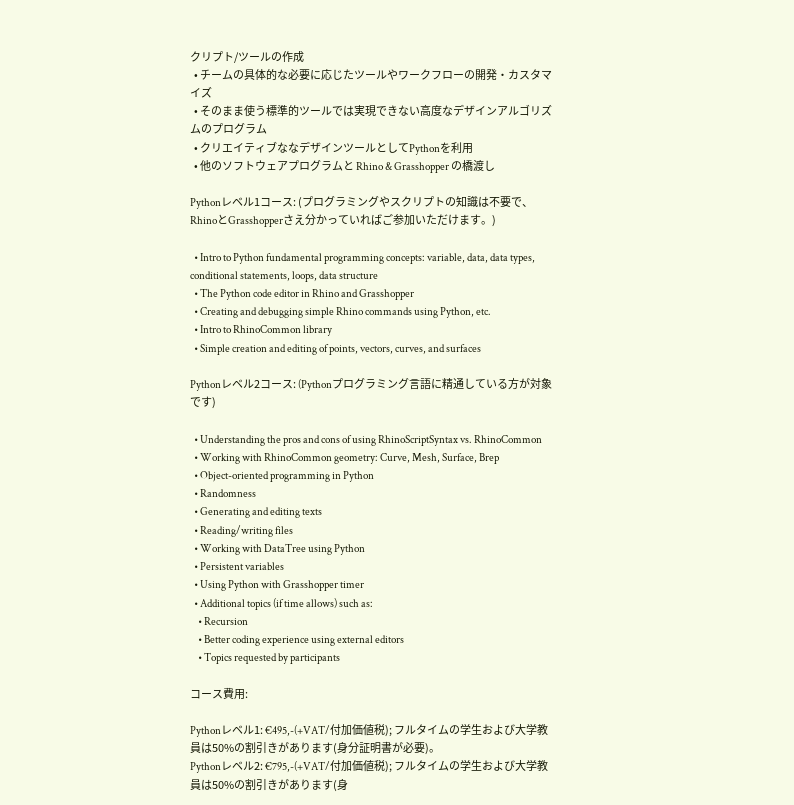クリプト/ツールの作成
  • チームの具体的な必要に応じたツールやワークフローの開発・カスタマイズ
  • そのまま使う標準的ツールでは実現できない高度なデザインアルゴリズムのプログラム
  • クリエイティブななデザインツールとしてPythonを利用
  • 他のソフトウェアプログラムと Rhino & Grasshopper の橋渡し

Pythonレベル1コース: (プログラミングやスクリプトの知識は不要で、RhinoとGrasshopperさえ分かっていればご参加いただけます。)

  • Intro to Python fundamental programming concepts: variable, data, data types, conditional statements, loops, data structure
  • The Python code editor in Rhino and Grasshopper
  • Creating and debugging simple Rhino commands using Python, etc.
  • Intro to RhinoCommon library
  • Simple creation and editing of points, vectors, curves, and surfaces

Pythonレベル2コース: (Pythonプログラミング言語に精通している方が対象です)

  • Understanding the pros and cons of using RhinoScriptSyntax vs. RhinoCommon
  • Working with RhinoCommon geometry: Curve, Mesh, Surface, Brep
  • Object-oriented programming in Python
  • Randomness
  • Generating and editing texts
  • Reading/writing files
  • Working with DataTree using Python
  • Persistent variables
  • Using Python with Grasshopper timer
  • Additional topics (if time allows) such as:
    • Recursion
    • Better coding experience using external editors
    • Topics requested by participants

コース費用:

Pythonレベル1: €495,-(+VAT/付加価値税); フルタイムの学生および大学教員は50%の割引きがあります(身分証明書が必要)。
Pythonレベル2: €795,-(+VAT/付加価値税); フルタイムの学生および大学教員は50%の割引きがあります(身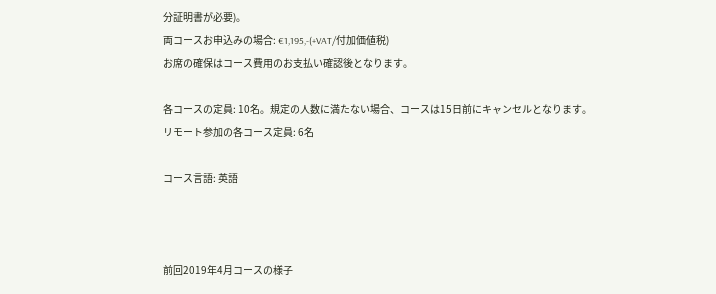分証明書が必要)。
両コースお申込みの場合: €1,195,-(+VAT/付加価値税)
お席の確保はコース費用のお支払い確認後となります。

各コースの定員: 10名。規定の人数に満たない場合、コースは15日前にキャンセルとなります。
リモート参加の各コース定員: 6名

コース言語: 英語



前回2019年4月コースの様子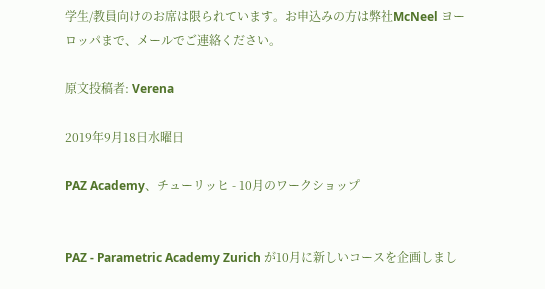学生/教員向けのお席は限られています。お申込みの方は弊社McNeel ヨーロッパまで、メールでご連絡ください。

原文投稿者: Verena

2019年9月18日水曜日

PAZ Academy、チューリッヒ - 10月のワークショップ


PAZ - Parametric Academy Zurich が10月に新しいコースを企画しまし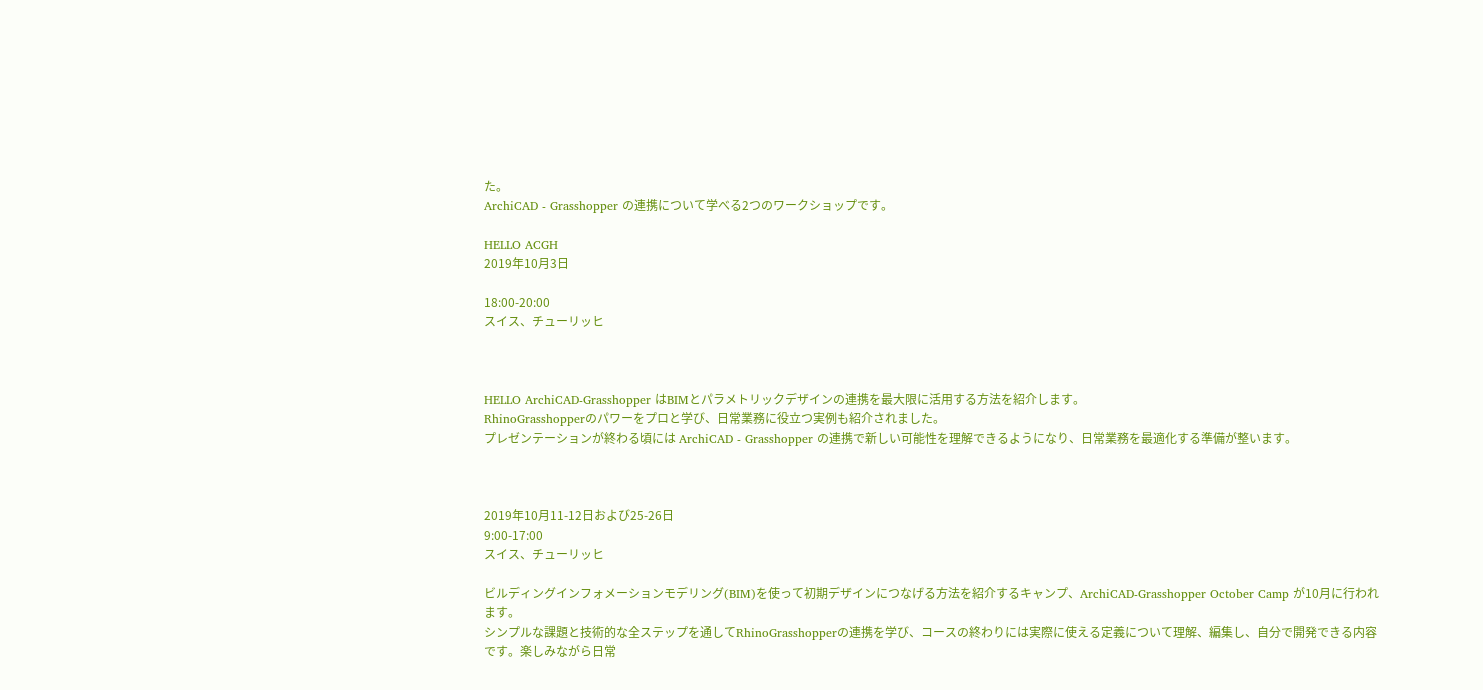た。
ArchiCAD - Grasshopper の連携について学べる2つのワークショップです。

HELLO ACGH
2019年10月3日

18:00-20:00
スイス、チューリッヒ



HELLO ArchiCAD-Grasshopper はBIMとパラメトリックデザインの連携を最大限に活用する方法を紹介します。
RhinoGrasshopperのパワーをプロと学び、日常業務に役立つ実例も紹介されました。
プレゼンテーションが終わる頃には ArchiCAD - Grasshopper の連携で新しい可能性を理解できるようになり、日常業務を最適化する準備が整います。



2019年10月11-12日および25-26日
9:00-17:00
スイス、チューリッヒ

ビルディングインフォメーションモデリング(BIM)を使って初期デザインにつなげる方法を紹介するキャンプ、ArchiCAD-Grasshopper October Camp が10月に行われます。
シンプルな課題と技術的な全ステップを通してRhinoGrasshopperの連携を学び、コースの終わりには実際に使える定義について理解、編集し、自分で開発できる内容です。楽しみながら日常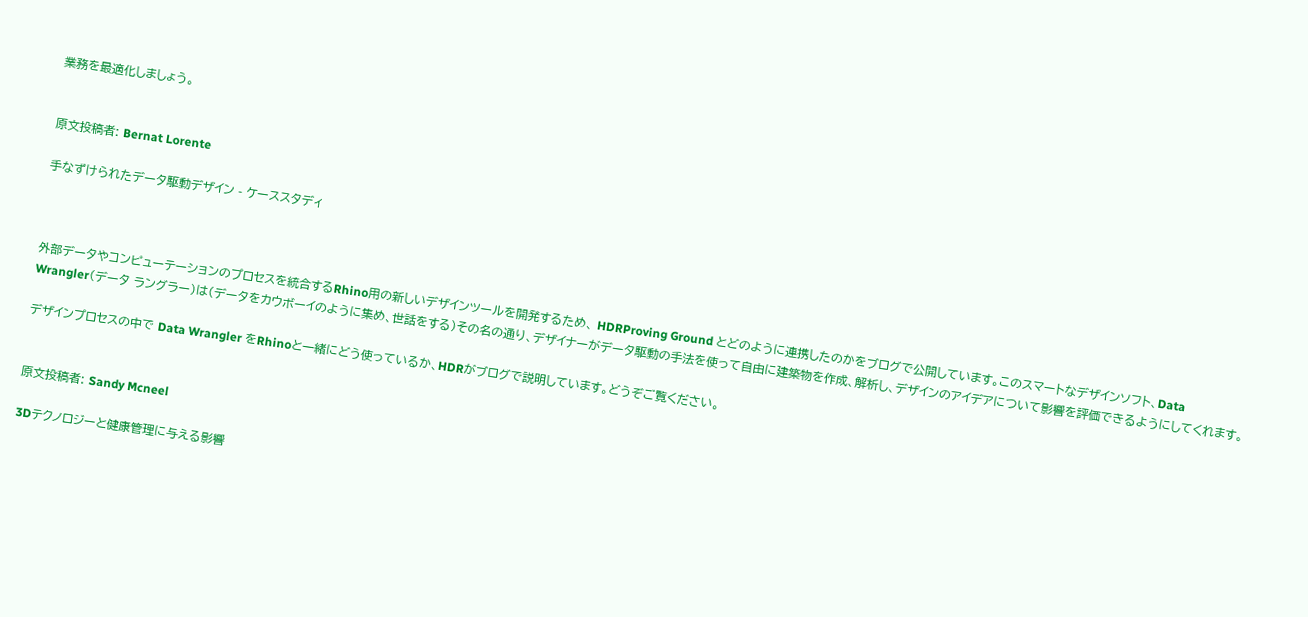業務を最適化しましょう。


原文投稿者: Bernat Lorente

手なずけられたデータ駆動デザイン - ケーススタディ



外部データやコンピューテーションのプロセスを統合するRhino用の新しいデザインツールを開発するため、 HDRProving Ground とどのように連携したのかをブログで公開しています。このスマートなデザインソフト、Data Wrangler(データ ラングラー)は(データをカウボーイのように集め、世話をする)その名の通り、デザイナーがデータ駆動の手法を使って自由に建築物を作成、解析し、デザインのアイデアについて影響を評価できるようにしてくれます。

デザインプロセスの中で Data Wrangler をRhinoと一緒にどう使っているか、HDRがブログで説明しています。どうぞご覧ください。


原文投稿者: Sandy Mcneel

3Dテクノロジーと健康管理に与える影響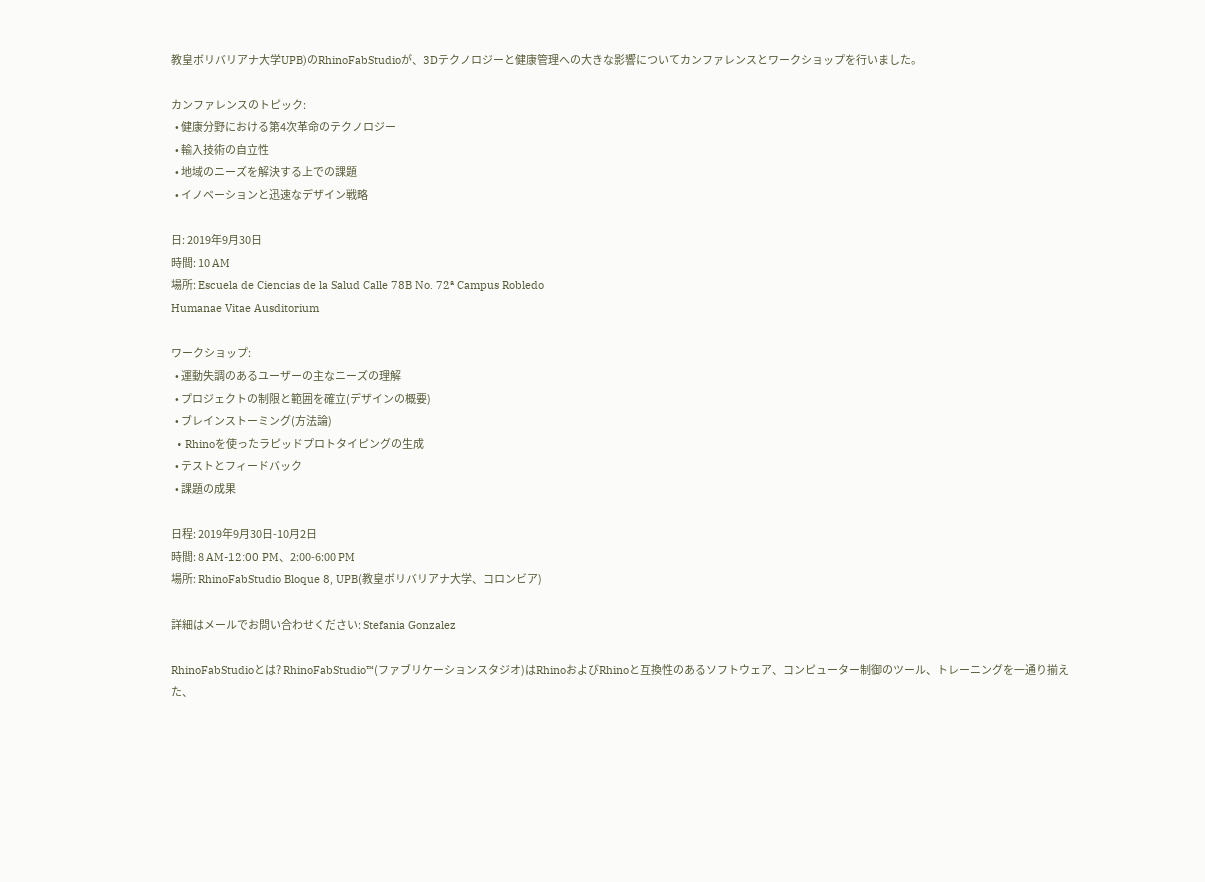教皇ボリバリアナ大学UPB)のRhinoFabStudioが、3Dテクノロジーと健康管理への大きな影響についてカンファレンスとワークショップを行いました。

カンファレンスのトピック:
  • 健康分野における第4次革命のテクノロジー
  • 輸入技術の自立性
  • 地域のニーズを解決する上での課題
  • イノベーションと迅速なデザイン戦略

日: 2019年9月30日
時間: 10 AM
場所: Escuela de Ciencias de la Salud Calle 78B No. 72ª Campus Robledo
Humanae Vitae Ausditorium

ワークショップ:
  • 運動失調のあるユーザーの主なニーズの理解
  • プロジェクトの制限と範囲を確立(デザインの概要)
  • ブレインストーミング(方法論)
  • Rhinoを使ったラピッドプロトタイピングの生成
  • テストとフィードバック
  • 課題の成果

日程: 2019年9月30日-10月2日
時間: 8 AM-12:00 PM、2:00-6:00 PM
場所: RhinoFabStudio Bloque 8, UPB(教皇ボリバリアナ大学、コロンビア)

詳細はメールでお問い合わせください: Stefania Gonzalez

RhinoFabStudioとは? RhinoFabStudio™(ファブリケーションスタジオ)はRhinoおよびRhinoと互換性のあるソフトウェア、コンピューター制御のツール、トレーニングを一通り揃えた、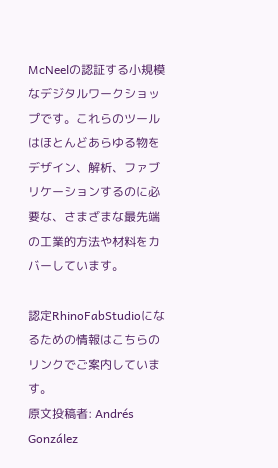McNeelの認証する小規模なデジタルワークショップです。これらのツールはほとんどあらゆる物をデザイン、解析、ファブリケーションするのに必要な、さまざまな最先端の工業的方法や材料をカバーしています。

認定RhinoFabStudioになるための情報はこちらのリンクでご案内しています。
原文投稿者: Andrés González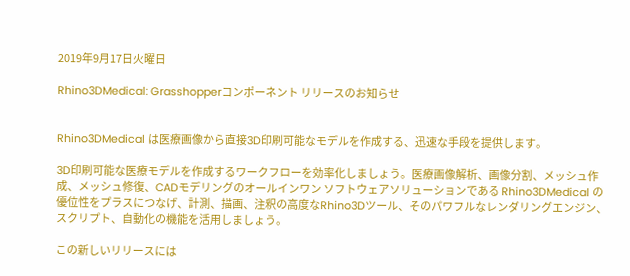2019年9月17日火曜日

Rhino3DMedical: Grasshopperコンポーネント リリースのお知らせ


Rhino3DMedical は医療画像から直接3D印刷可能なモデルを作成する、迅速な手段を提供します。

3D印刷可能な医療モデルを作成するワークフローを効率化しましょう。医療画像解析、画像分割、メッシュ作成、メッシュ修復、CADモデリングのオールインワン ソフトウェアソリューションである Rhino3DMedical の優位性をプラスにつなげ、計測、描画、注釈の高度なRhino3Dツール、そのパワフルなレンダリングエンジン、スクリプト、自動化の機能を活用しましょう。

この新しいリリースには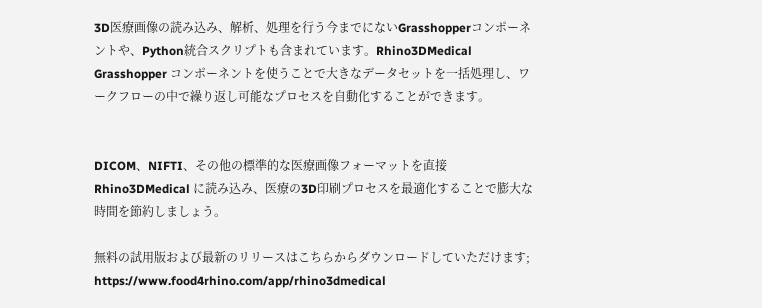3D医療画像の読み込み、解析、処理を行う今までにないGrasshopperコンポーネントや、Python統合スクリプトも含まれています。Rhino3DMedical Grasshopper コンポーネントを使うことで大きなデータセットを一括処理し、ワークフローの中で繰り返し可能なプロセスを自動化することができます。


DICOM、NIFTI、その他の標準的な医療画像フォーマットを直接 Rhino3DMedical に読み込み、医療の3D印刷プロセスを最適化することで膨大な時間を節約しましょう。

無料の試用版および最新のリリースはこちらからダウンロードしていただけます; https://www.food4rhino.com/app/rhino3dmedical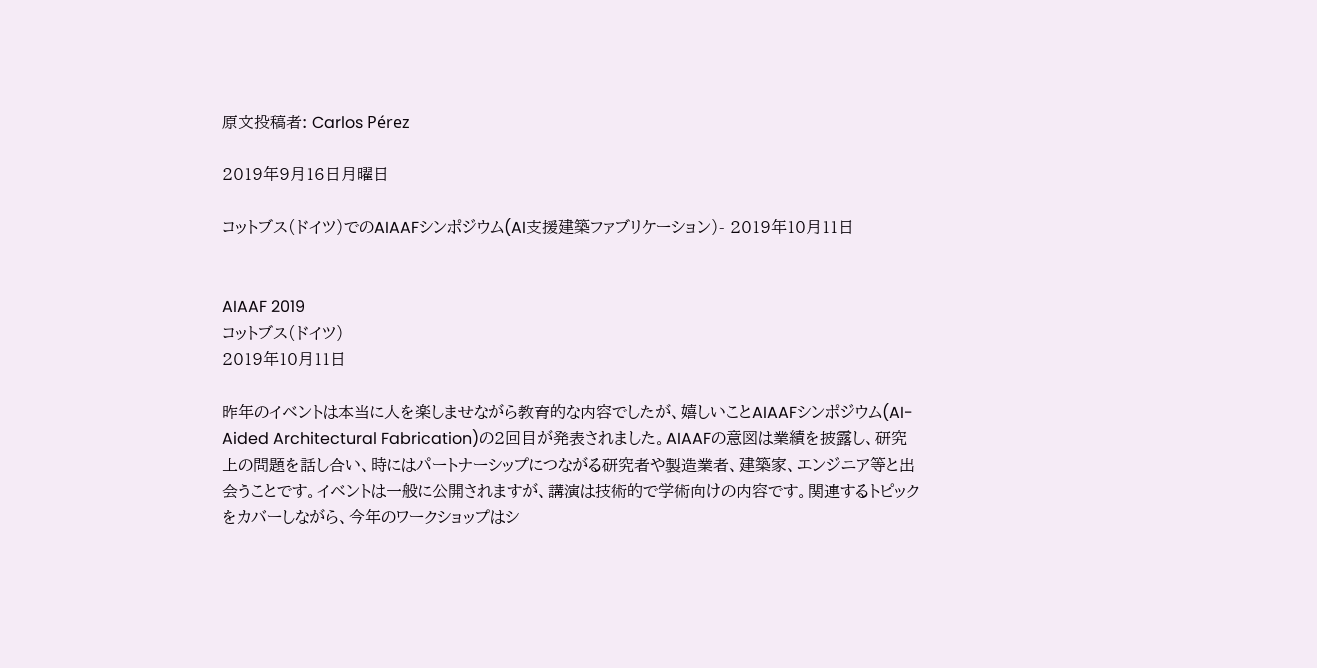原文投稿者: Carlos Pérez

2019年9月16日月曜日

コットブス(ドイツ)でのAIAAFシンポジウム(AI支援建築ファブリケーション)- 2019年10月11日


AIAAF 2019
コットブス(ドイツ)
2019年10月11日

昨年のイベントは本当に人を楽しませながら教育的な内容でしたが、嬉しいことAIAAFシンポジウム(AI-Aided Architectural Fabrication)の2回目が発表されました。AIAAFの意図は業績を披露し、研究上の問題を話し合い、時にはパートナーシップにつながる研究者や製造業者、建築家、エンジニア等と出会うことです。イベントは一般に公開されますが、講演は技術的で学術向けの内容です。関連するトピックをカバーしながら、今年のワークショップはシ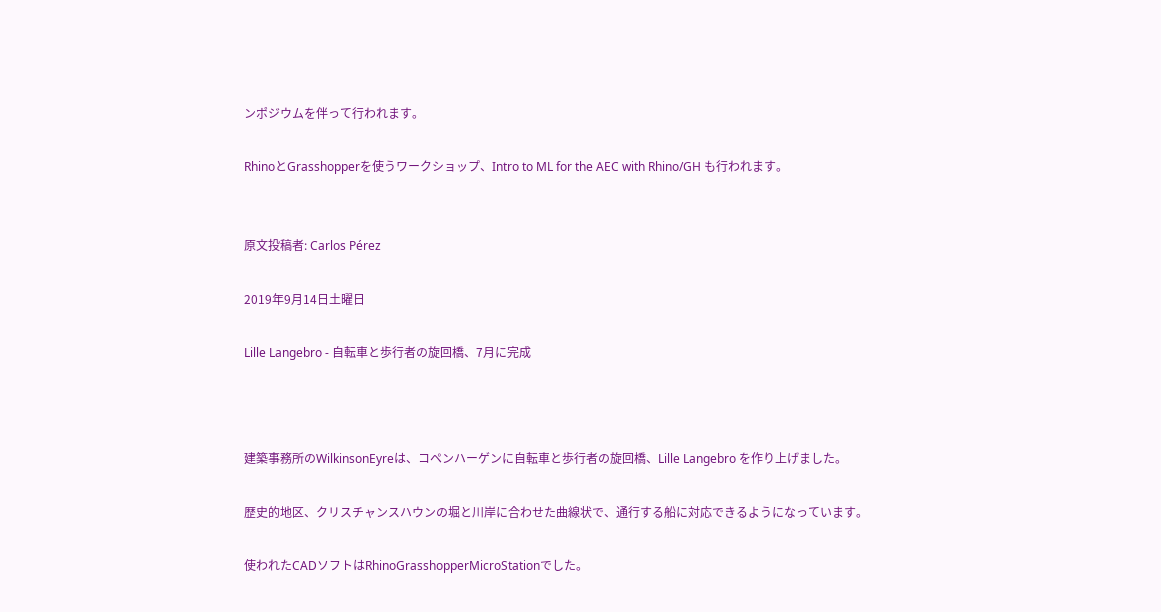ンポジウムを伴って行われます。

RhinoとGrasshopperを使うワークショップ、Intro to ML for the AEC with Rhino/GH も行われます。


原文投稿者: Carlos Pérez

2019年9月14日土曜日

Lille Langebro - 自転車と歩行者の旋回橋、7月に完成



建築事務所のWilkinsonEyreは、コペンハーゲンに自転車と歩行者の旋回橋、Lille Langebro を作り上げました。

歴史的地区、クリスチャンスハウンの堀と川岸に合わせた曲線状で、通行する船に対応できるようになっています。

使われたCADソフトはRhinoGrasshopperMicroStationでした。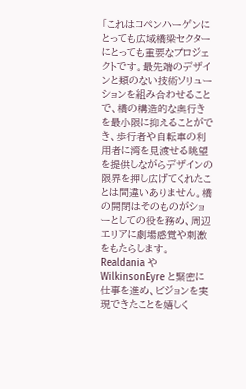「これはコペンハーゲンにとっても広域橋梁セクターにとっても重要なプロジェクトです。最先端のデザインと類のない技術ソリューションを組み合わせることで、橋の構造的な奥行きを最小限に抑えることができ、歩行者や自転車の利用者に湾を見渡せる眺望を提供しながらデザインの限界を押し広げてくれたことは間違いありません。橋の開閉はそのものがショーとしての役を務め、周辺エリアに劇場感覚や刺激をもたらします。Realdania や WilkinsonEyre と緊密に仕事を進め、ビジョンを実現できたことを嬉しく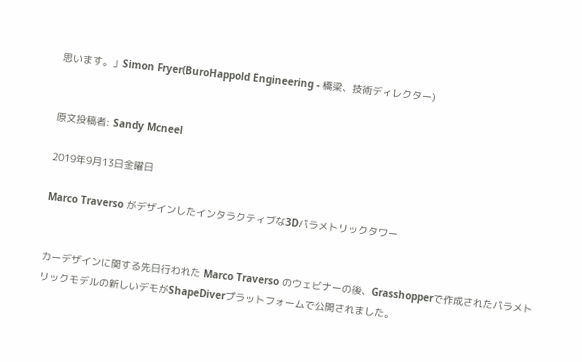思います。」Simon Fryer(BuroHappold Engineering - 橋梁、技術ディレクター)


原文投稿者: Sandy Mcneel

2019年9月13日金曜日

Marco Traverso がデザインしたインタラクティブな3Dパラメトリックタワー


カーデザインに関する先日行われた Marco Traverso のウェビナーの後、Grasshopperで作成されたパラメトリックモデルの新しいデモがShapeDiverプラットフォームで公開されました。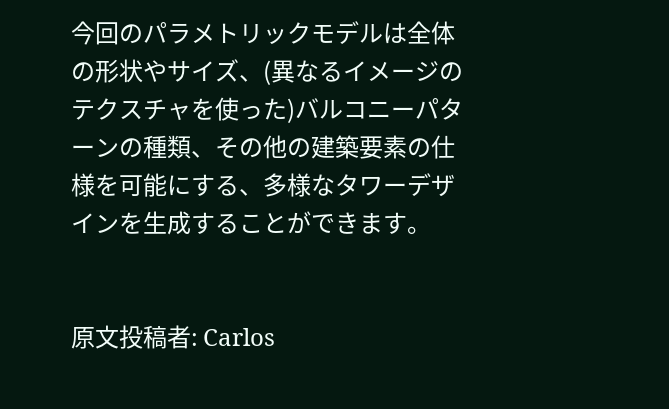今回のパラメトリックモデルは全体の形状やサイズ、(異なるイメージのテクスチャを使った)バルコニーパターンの種類、その他の建築要素の仕様を可能にする、多様なタワーデザインを生成することができます。


原文投稿者: Carlos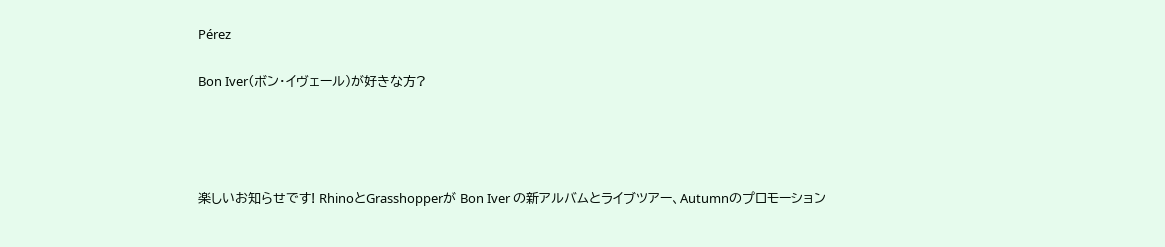Pérez

Bon Iver(ボン・イヴェール)が好きな方?




楽しいお知らせです! RhinoとGrasshopperが Bon Iver の新アルバムとライブツアー、Autumnのプロモーション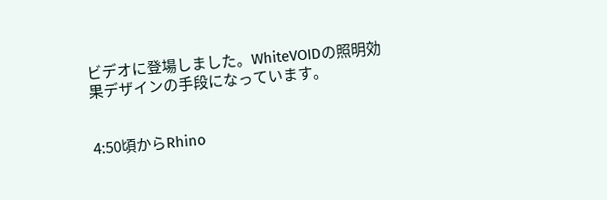ビデオに登場しました。WhiteVOIDの照明効果デザインの手段になっています。


4:50頃からRhino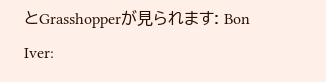とGrasshopperが見られます: Bon Iver: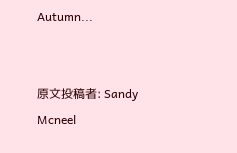Autumn...


原文投稿者: Sandy Mcneel